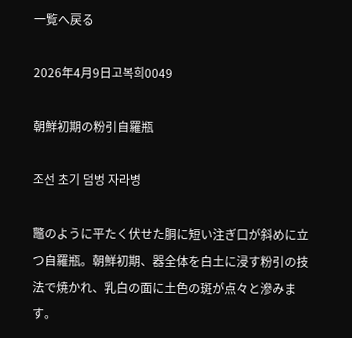一覧へ戻る

2026年4月9日고복희0049

朝鮮初期の粉引自羅瓶

조선 초기 덤벙 자라병

鼈のように平たく伏せた胴に短い注ぎ口が斜めに立つ自羅瓶。朝鮮初期、器全体を白土に浸す粉引の技法で焼かれ、乳白の面に土色の斑が点々と滲みます。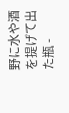野に水や酒を提げて出た瓶 -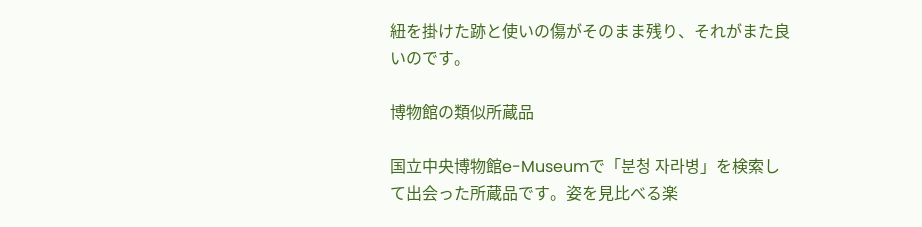紐を掛けた跡と使いの傷がそのまま残り、それがまた良いのです。

博物館の類似所蔵品

国立中央博物館e-Museumで「분청 자라병」を検索して出会った所蔵品です。姿を見比べる楽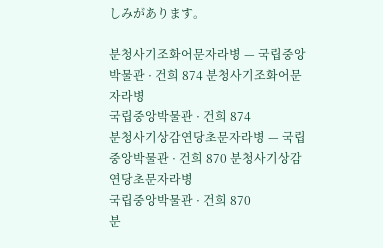しみがあります。

분청사기조화어문자라병 — 국립중앙박물관 · 건희 874 분청사기조화어문자라병
국립중앙박물관 · 건희 874
분청사기상감연당초문자라병 — 국립중앙박물관 · 건희 870 분청사기상감연당초문자라병
국립중앙박물관 · 건희 870
분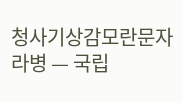청사기상감모란문자라병 — 국립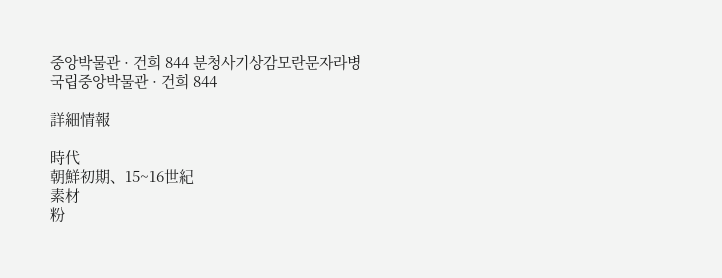중앙박물관 · 건희 844 분청사기상감모란문자라병
국립중앙박물관 · 건희 844

詳細情報

時代
朝鮮初期、15~16世紀
素材
粉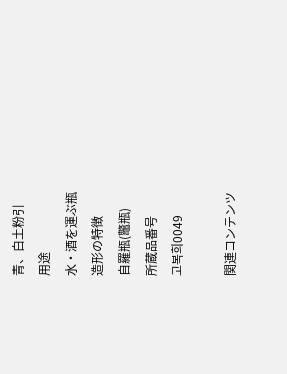青、白土粉引
用途
水・酒を運ぶ瓶
造形の特徴
自羅瓶(鼈瓶)
所蔵品番号
고복희0049

関連コンテンツ